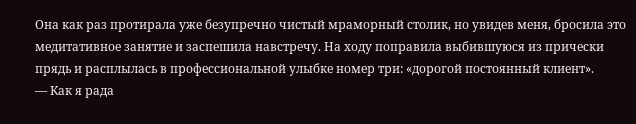Она как раз протирала уже безупречно чистый мраморный столик, но увидев меня, бросила это медитативное занятие и заспешила навстречу. На ходу поправила выбившуюся из прически прядь и расплылась в профессиональной улыбке номер три: «дорогой постоянный клиент».
— Как я рада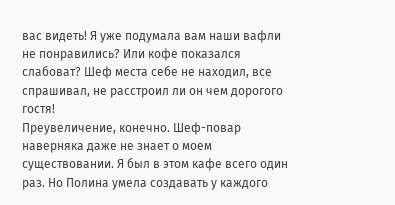вас видеть! Я уже подумала вам наши вафли не понравились? Или кофе показался слабоват? Шеф места себе не находил, все спрашивал, не расстроил ли он чем дорогого гостя!
Преувеличение, конечно. Шеф-повар наверняка даже не знает о моем существовании. Я был в этом кафе всего один раз. Но Полина умела создавать у каждого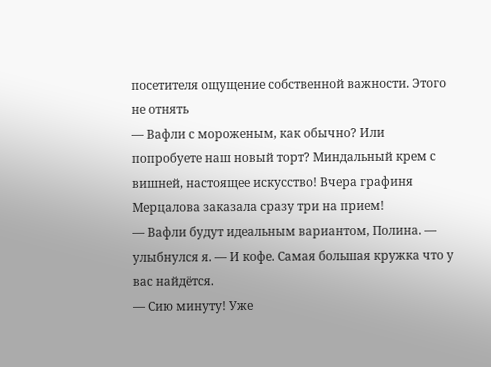посетителя ощущение собственной важности. Этого не отнять
— Вафли с мороженым, как обычно? Или попробуете наш новый торт? Миндальный крем с вишней, настоящее искусство! Вчера графиня Мерцалова заказала сразу три на прием!
— Вафли будут идеальным вариантом, Полина. — улыбнулся я. — И кофе. Самая большая кружка что у вас найдётся.
— Сию минуту! Уже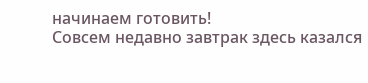начинаем готовить!
Совсем недавно завтрак здесь казался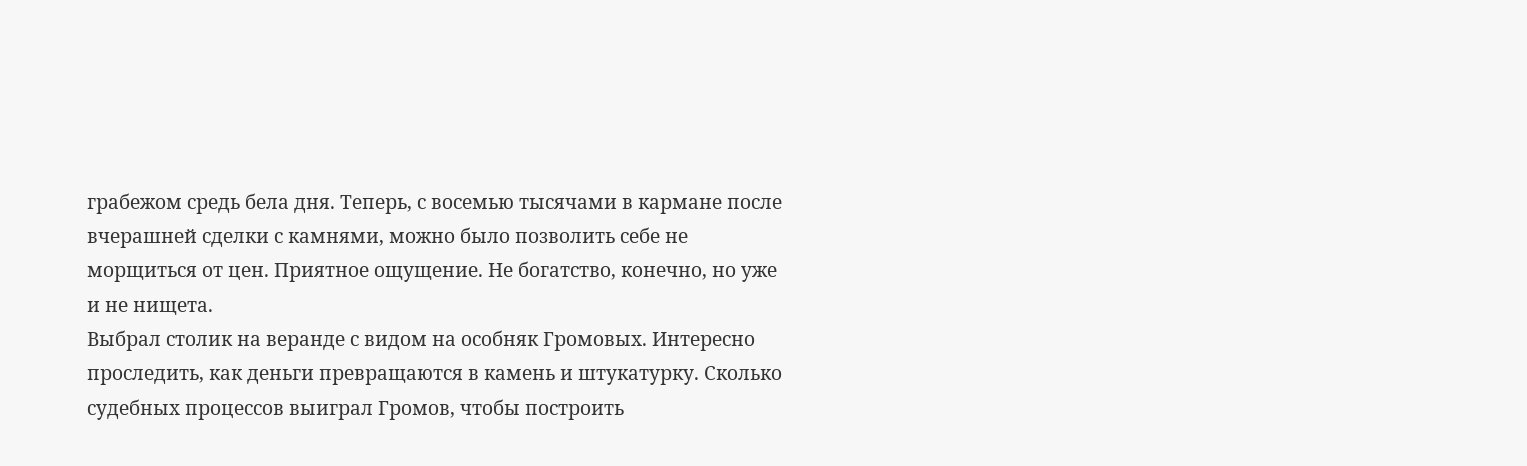грабежом средь бела дня. Теперь, с восемью тысячами в кармане после вчерашней сделки с камнями, можно было позволить себе не морщиться от цен. Приятное ощущение. Не богатство, конечно, но уже и не нищета.
Выбрал столик на веранде с видом на особняк Громовых. Интересно проследить, как деньги превращаются в камень и штукатурку. Сколько судебных процессов выиграл Громов, чтобы построить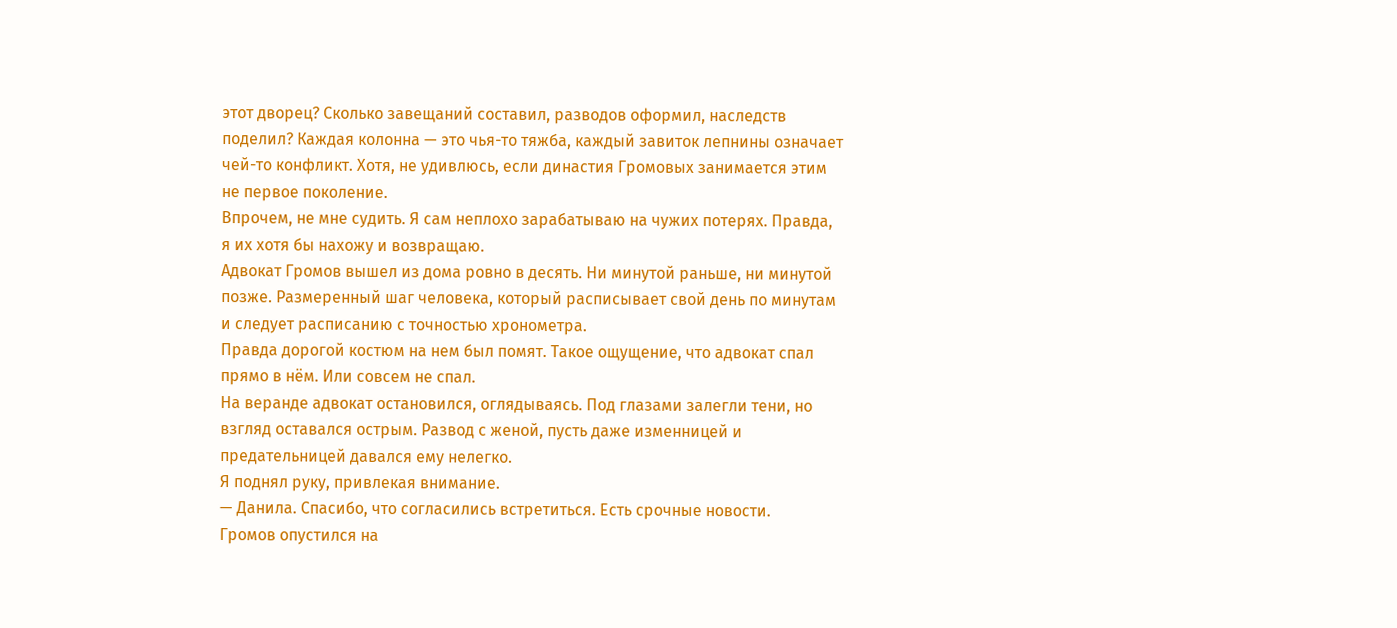этот дворец? Сколько завещаний составил, разводов оформил, наследств поделил? Каждая колонна — это чья-то тяжба, каждый завиток лепнины означает чей-то конфликт. Хотя, не удивлюсь, если династия Громовых занимается этим не первое поколение.
Впрочем, не мне судить. Я сам неплохо зарабатываю на чужих потерях. Правда, я их хотя бы нахожу и возвращаю.
Адвокат Громов вышел из дома ровно в десять. Ни минутой раньше, ни минутой позже. Размеренный шаг человека, который расписывает свой день по минутам и следует расписанию с точностью хронометра.
Правда дорогой костюм на нем был помят. Такое ощущение, что адвокат спал прямо в нём. Или совсем не спал.
На веранде адвокат остановился, оглядываясь. Под глазами залегли тени, но взгляд оставался острым. Развод с женой, пусть даже изменницей и предательницей давался ему нелегко.
Я поднял руку, привлекая внимание.
— Данила. Спасибо, что согласились встретиться. Есть срочные новости.
Громов опустился на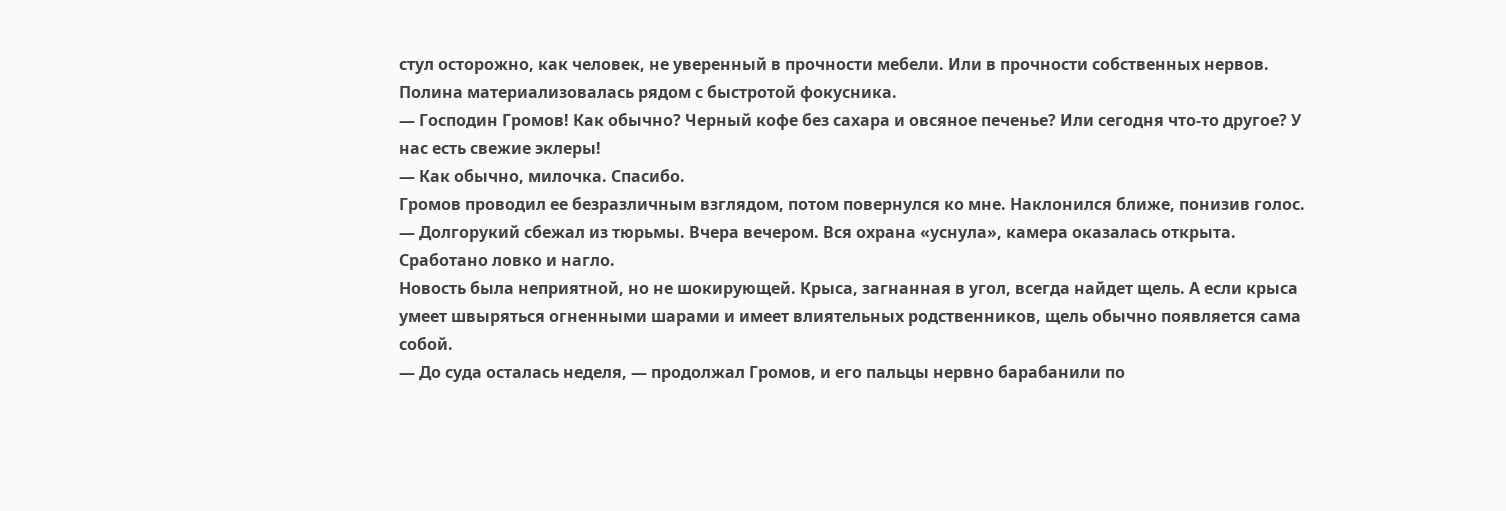стул осторожно, как человек, не уверенный в прочности мебели. Или в прочности собственных нервов.
Полина материализовалась рядом с быстротой фокусника.
— Господин Громов! Как обычно? Черный кофе без сахара и овсяное печенье? Или сегодня что-то другое? У нас есть свежие эклеры!
— Как обычно, милочка. Спасибо.
Громов проводил ее безразличным взглядом, потом повернулся ко мне. Наклонился ближе, понизив голос.
— Долгорукий сбежал из тюрьмы. Вчера вечером. Вся охрана «уснула», камера оказалась открыта. Сработано ловко и нагло.
Новость была неприятной, но не шокирующей. Крыса, загнанная в угол, всегда найдет щель. А если крыса умеет швыряться огненными шарами и имеет влиятельных родственников, щель обычно появляется сама собой.
— До суда осталась неделя, — продолжал Громов, и его пальцы нервно барабанили по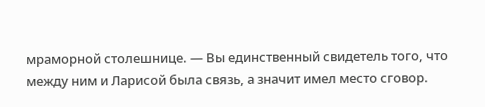мраморной столешнице. — Вы единственный свидетель того, что между ним и Ларисой была связь, а значит имел место сговор.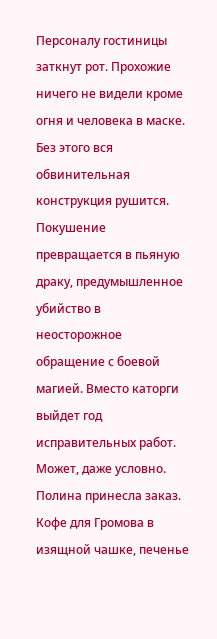Персоналу гостиницы заткнут рот. Прохожие ничего не видели кроме огня и человека в маске. Без этого вся обвинительная конструкция рушится. Покушение превращается в пьяную драку, предумышленное убийство в неосторожное обращение с боевой магией. Вместо каторги выйдет год исправительных работ. Может, даже условно.
Полина принесла заказ. Кофе для Громова в изящной чашке, печенье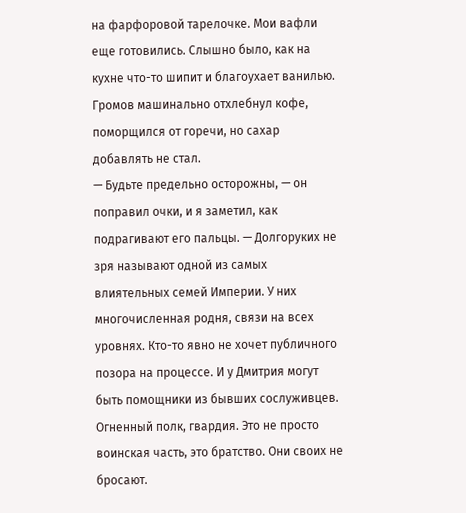на фарфоровой тарелочке. Мои вафли еще готовились. Слышно было, как на кухне что-то шипит и благоухает ванилью.
Громов машинально отхлебнул кофе, поморщился от горечи, но сахар добавлять не стал.
— Будьте предельно осторожны, — он поправил очки, и я заметил, как подрагивают его пальцы. — Долгоруких не зря называют одной из самых влиятельных семей Империи. У них многочисленная родня, связи на всех уровнях. Кто-то явно не хочет публичного позора на процессе. И у Дмитрия могут быть помощники из бывших сослуживцев. Огненный полк, гвардия. Это не просто воинская часть, это братство. Они своих не бросают.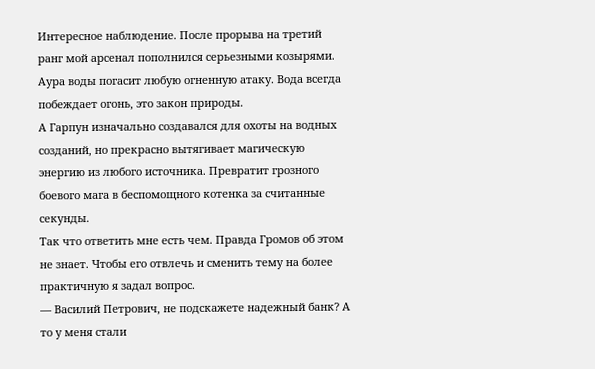Интересное наблюдение. После прорыва на третий ранг мой арсенал пополнился серьезными козырями. Аура воды погасит любую огненную атаку. Вода всегда побеждает огонь, это закон природы.
А Гарпун изначально создавался для охоты на водных созданий, но прекрасно вытягивает магическую энергию из любого источника. Превратит грозного боевого мага в беспомощного котенка за считанные секунды.
Так что ответить мне есть чем. Правда Громов об этом не знает. Чтобы его отвлечь и сменить тему на более практичную я задал вопрос.
— Василий Петрович, не подскажете надежный банк? А то у меня стали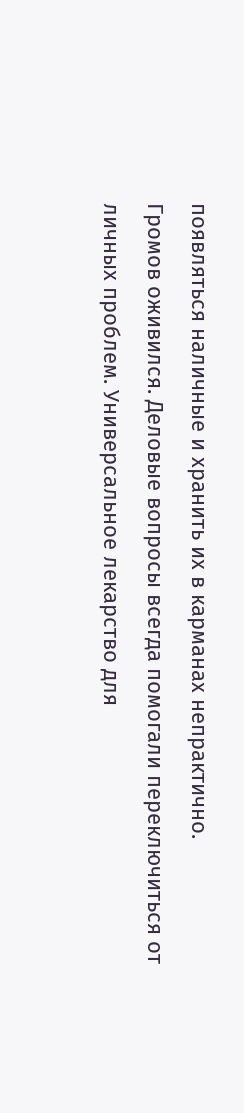появляться наличные и хранить их в карманах непрактично.
Громов оживился. Деловые вопросы всегда помогали переключиться от личных проблем. Универсальное лекарство для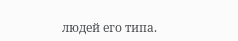людей его типа.